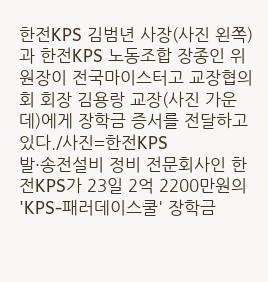한전KPS 김범년 사장(사진 왼쪽)과 한전KPS 노동조합 장종인 위원장이 전국마이스터고 교장협의회 회장 김용랑 교장(사진 가운데)에게 장학금 증서를 전달하고 있다./사진=한전KPS
발·송전설비 정비 전문회사인 한전KPS가 23일 2억 2200만원의 'KPS-패러데이스쿨' 장학금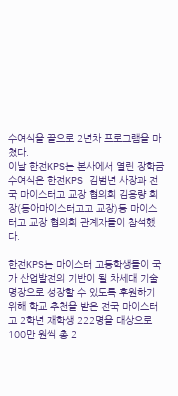수여식을 끝으로 2년차 프로그램을 마쳤다.
이날 한전KPS는 본사에서 열린 장학금 수여식은 한전KPS 김범년 사장과 전국 마이스터고 교장 협의회 김용량 회장(동아마이스터고고 교장)등 마이스터고 교장 협의회 관계자들이 참석했다.

한전KPS는 마이스터 고등학생들이 국가 산업발전의 기반이 될 차세대 기술명장으로 성장할 수 있도록 후원하기 위해 학교 추천을 받은 전국 마이스터고 2학년 재학생 222명을 대상으로 100만 원씩 총 2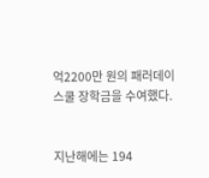억2200만 원의 패러데이 스쿨 장학금을 수여했다.


지난해에는 194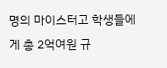명의 마이스터고 학생들에게 총 2억여원 규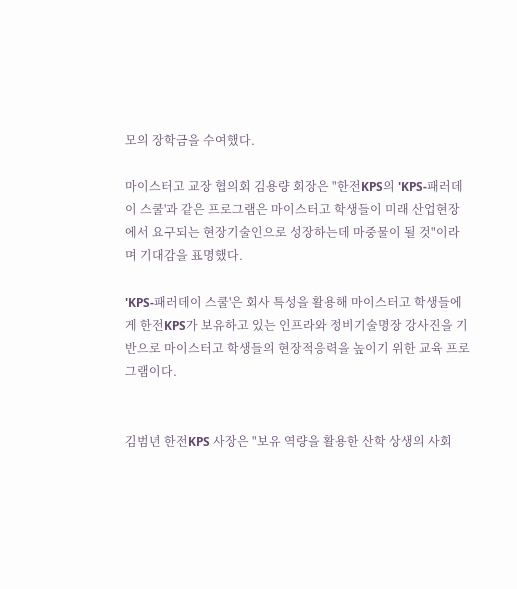모의 장학금을 수여했다.

마이스터고 교장 협의회 김용량 회장은 "한전KPS의 'KPS-패러데이 스쿨'과 같은 프로그램은 마이스터고 학생들이 미래 산업현장에서 요구되는 현장기술인으로 성장하는데 마중물이 될 것"이라며 기대감을 표명했다.

'KPS-패러데이 스쿨'은 회사 특성을 활용해 마이스터고 학생들에게 한전KPS가 보유하고 있는 인프라와 정비기술명장 강사진을 기반으로 마이스터고 학생들의 현장적응력을 높이기 위한 교육 프로그램이다.


김범년 한전KPS 사장은 "보유 역량을 활용한 산학 상생의 사회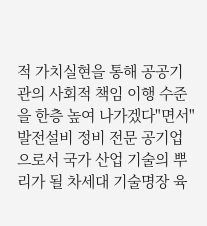적 가치실현을 통해 공공기관의 사회적 책임 이행 수준을 한층 높여 나가겠다"면서"발전설비 정비 전문 공기업으로서 국가 산업 기술의 뿌리가 될 차세대 기술명장 육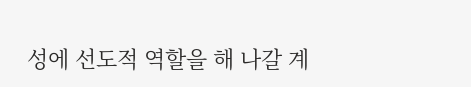성에 선도적 역할을 해 나갈 계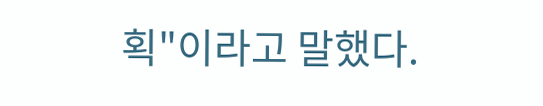획"이라고 말했다.